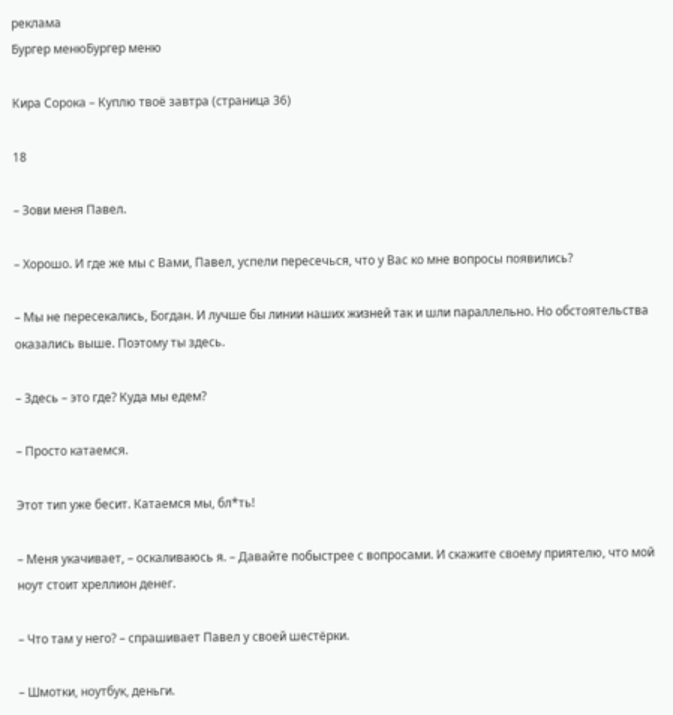реклама
Бургер менюБургер меню

Кира Сорока – Куплю твоё завтра (страница 36)

18

– Зови меня Павел.

– Хорошо. И где же мы с Вами, Павел, успели пересечься, что у Вас ко мне вопросы появились?

– Мы не пересекались, Богдан. И лучше бы линии наших жизней так и шли параллельно. Но обстоятельства оказались выше. Поэтому ты здесь.

– Здесь – это где? Куда мы едем?

– Просто катаемся.

Этот тип уже бесит. Катаемся мы, бл*ть!

– Меня укачивает, – оскаливаюсь я. – Давайте побыстрее с вопросами. И скажите своему приятелю, что мой ноут стоит хреллион денег.

– Что там у него? – спрашивает Павел у своей шестёрки.

– Шмотки, ноутбук, деньги.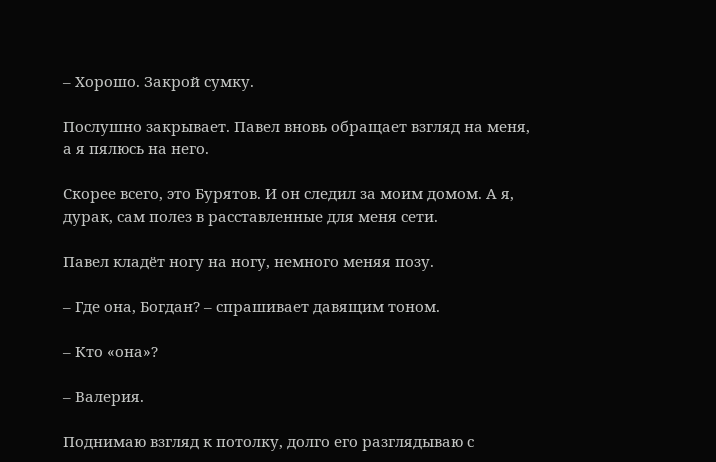– Хорошо. Закрой сумку.

Послушно закрывает. Павел вновь обращает взгляд на меня, а я пялюсь на него.

Скорее всего, это Бурятов. И он следил за моим домом. А я, дурак, сам полез в расставленные для меня сети.

Павел кладёт ногу на ногу, немного меняя позу.

– Где она, Богдан? – спрашивает давящим тоном.

– Кто «она»?

– Валерия.

Поднимаю взгляд к потолку, долго его разглядываю с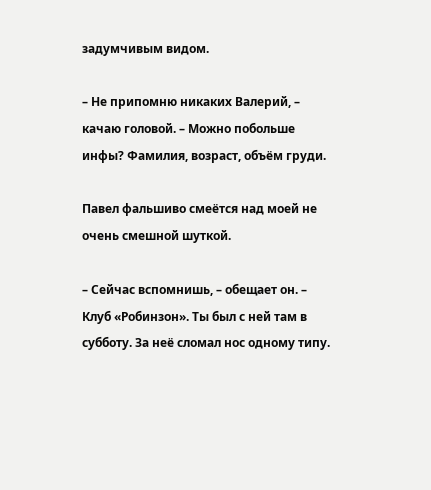задумчивым видом.

– Не припомню никаких Валерий, – качаю головой. – Можно побольше инфы? Фамилия, возраст, объём груди.

Павел фальшиво смеётся над моей не очень смешной шуткой.

– Сейчас вспомнишь, – обещает он. – Клуб «Робинзон». Ты был с ней там в субботу. За неё сломал нос одному типу.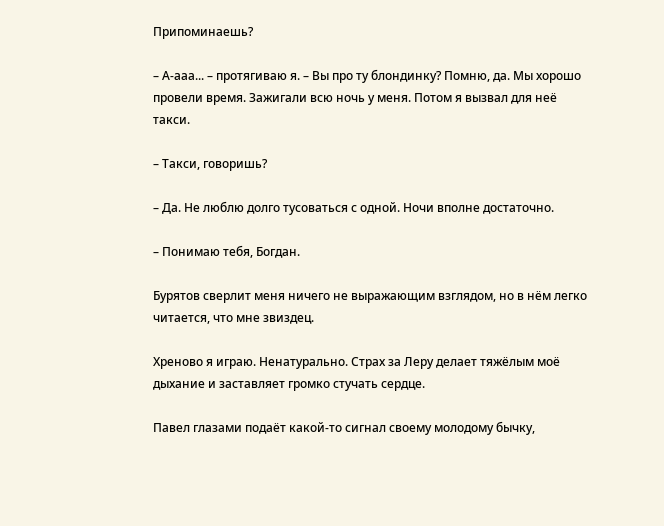Припоминаешь?

– А-ааа... – протягиваю я. – Вы про ту блондинку? Помню, да. Мы хорошо провели время. Зажигали всю ночь у меня. Потом я вызвал для неё такси.

– Такси, говоришь?

– Да. Не люблю долго тусоваться с одной. Ночи вполне достаточно.

– Понимаю тебя, Богдан.

Бурятов сверлит меня ничего не выражающим взглядом, но в нём легко читается, что мне звиздец.

Хреново я играю. Ненатурально. Страх за Леру делает тяжёлым моё дыхание и заставляет громко стучать сердце.

Павел глазами подаёт какой-то сигнал своему молодому бычку,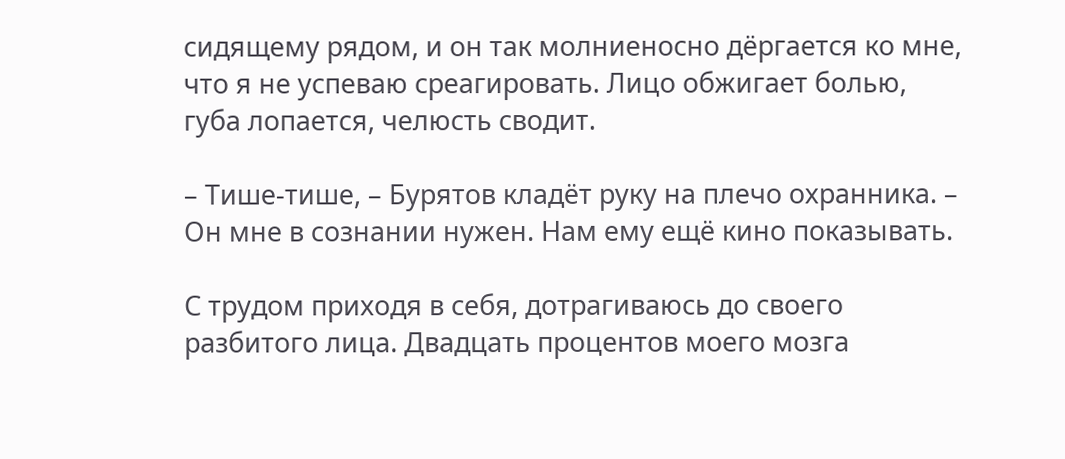сидящему рядом, и он так молниеносно дёргается ко мне, что я не успеваю среагировать. Лицо обжигает болью, губа лопается, челюсть сводит.

– Тише-тише, – Бурятов кладёт руку на плечо охранника. – Он мне в сознании нужен. Нам ему ещё кино показывать.

С трудом приходя в себя, дотрагиваюсь до своего разбитого лица. Двадцать процентов моего мозга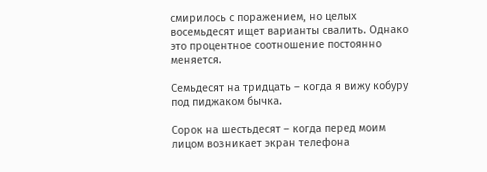смирилось с поражением, но целых восемьдесят ищет варианты свалить. Однако это процентное соотношение постоянно меняется.

Семьдесят на тридцать – когда я вижу кобуру под пиджаком бычка.

Сорок на шестьдесят – когда перед моим лицом возникает экран телефона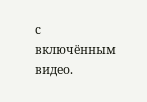с включённым видео.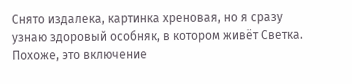Снято издалека, картинка хреновая, но я сразу узнаю здоровый особняк, в котором живёт Светка. Похоже, это включение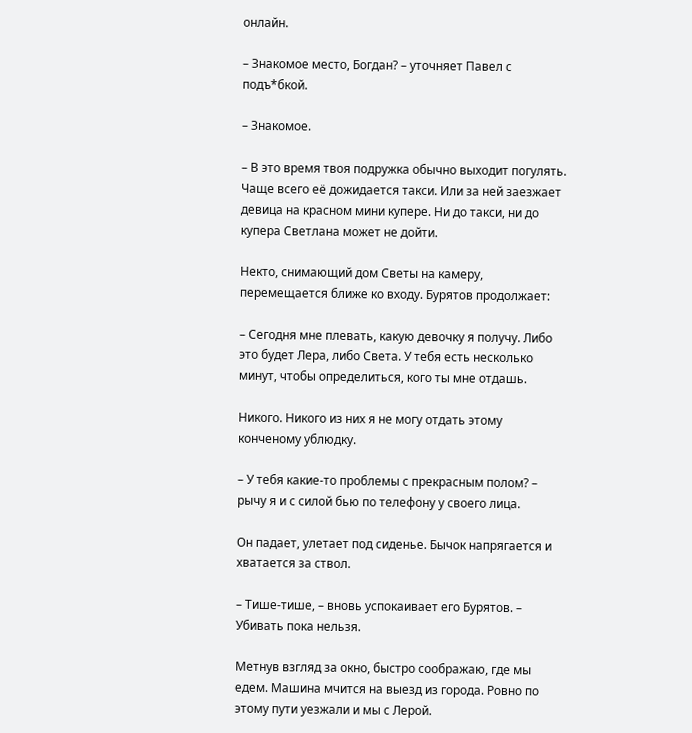онлайн.

– Знакомое место, Богдан? – уточняет Павел с подъ*бкой.

– Знакомое.

– В это время твоя подружка обычно выходит погулять. Чаще всего её дожидается такси. Или за ней заезжает девица на красном мини купере. Ни до такси, ни до купера Светлана может не дойти.

Некто, снимающий дом Светы на камеру, перемещается ближе ко входу. Бурятов продолжает:

– Сегодня мне плевать, какую девочку я получу. Либо это будет Лера, либо Света. У тебя есть несколько минут, чтобы определиться, кого ты мне отдашь.

Никого. Никого из них я не могу отдать этому конченому ублюдку.

– У тебя какие-то проблемы с прекрасным полом? – рычу я и с силой бью по телефону у своего лица.

Он падает, улетает под сиденье. Бычок напрягается и хватается за ствол.

– Тише-тише, – вновь успокаивает его Бурятов. – Убивать пока нельзя.

Метнув взгляд за окно, быстро соображаю, где мы едем. Машина мчится на выезд из города. Ровно по этому пути уезжали и мы с Лерой.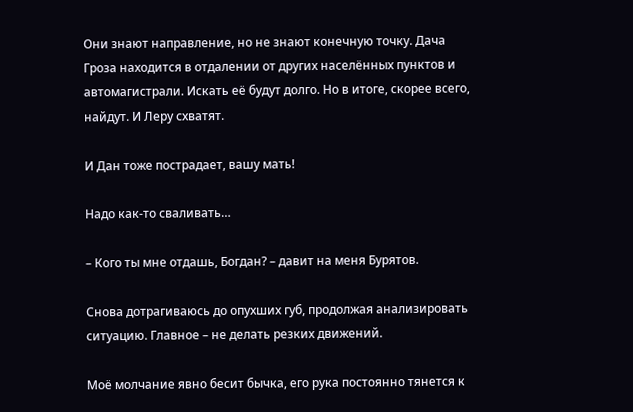Они знают направление, но не знают конечную точку. Дача Гроза находится в отдалении от других населённых пунктов и автомагистрали. Искать её будут долго. Но в итоге, скорее всего, найдут. И Леру схватят.

И Дан тоже пострадает, вашу мать!

Надо как-то сваливать…

– Кого ты мне отдашь, Богдан? – давит на меня Бурятов.

Снова дотрагиваюсь до опухших губ, продолжая анализировать ситуацию. Главное – не делать резких движений.

Моё молчание явно бесит бычка, его рука постоянно тянется к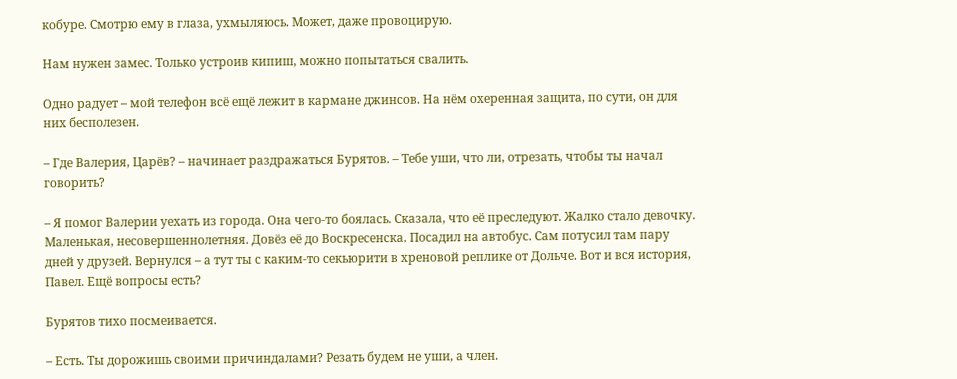кобуре. Смотрю ему в глаза, ухмыляюсь. Может, даже провоцирую.

Нам нужен замес. Только устроив кипиш, можно попытаться свалить.

Одно радует – мой телефон всё ещё лежит в кармане джинсов. На нём охеренная защита, по сути, он для них бесполезен.

– Где Валерия, Царёв? – начинает раздражаться Бурятов. – Тебе уши, что ли, отрезать, чтобы ты начал говорить?

– Я помог Валерии уехать из города. Она чего-то боялась. Сказала, что её преследуют. Жалко стало девочку. Маленькая, несовершеннолетняя. Довёз её до Воскресенска. Посадил на автобус. Сам потусил там пару дней у друзей. Вернулся – а тут ты с каким-то секьюрити в хреновой реплике от Дольче. Вот и вся история, Павел. Ещё вопросы есть?

Бурятов тихо посмеивается.

– Есть. Ты дорожишь своими причиндалами? Резать будем не уши, а член.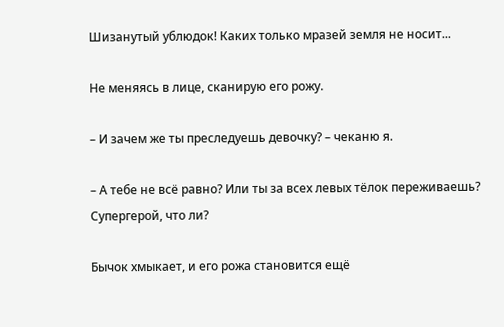Шизанутый ублюдок! Каких только мразей земля не носит...

Не меняясь в лице, сканирую его рожу.

– И зачем же ты преследуешь девочку? – чеканю я.

– А тебе не всё равно? Или ты за всех левых тёлок переживаешь? Супергерой, что ли?

Бычок хмыкает, и его рожа становится ещё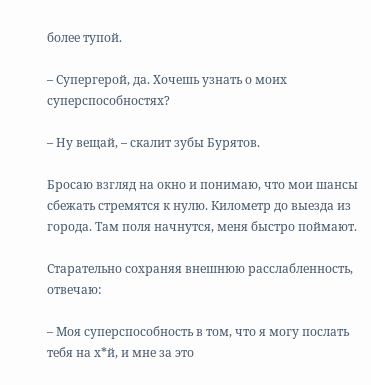более тупой.

– Супергерой, да. Хочешь узнать о моих суперспособностях?

– Ну вещай, – скалит зубы Бурятов.

Бросаю взгляд на окно и понимаю, что мои шансы сбежать стремятся к нулю. Километр до выезда из города. Там поля начнутся, меня быстро поймают.

Старательно сохраняя внешнюю расслабленность, отвечаю:

– Моя суперспособность в том, что я могу послать тебя на х*й, и мне за это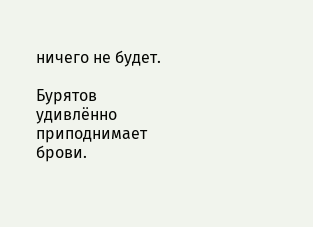ничего не будет.

Бурятов удивлённо приподнимает брови.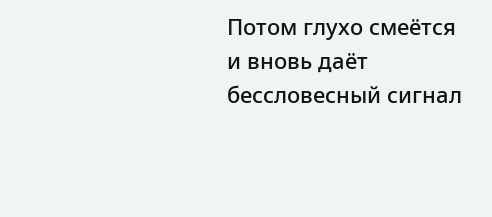Потом глухо смеётся и вновь даёт бессловесный сигнал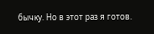бычку. Но в этот раз я готов.